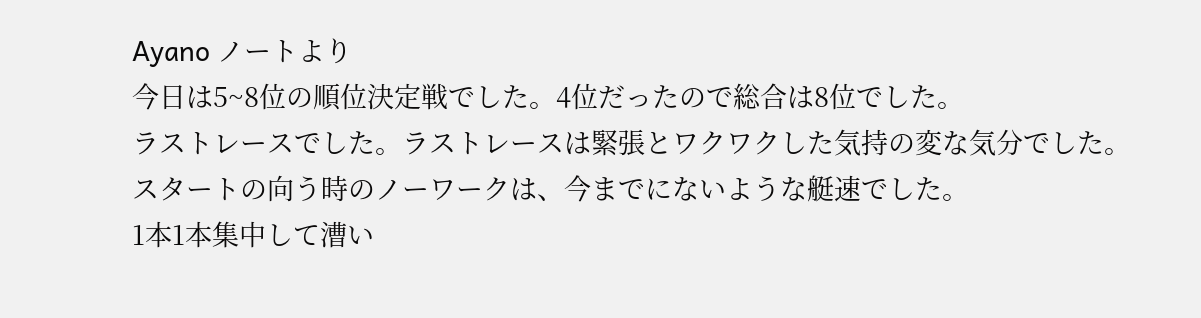Ayano ノートより
今日は5~8位の順位決定戦でした。4位だったので総合は8位でした。
ラストレースでした。ラストレースは緊張とワクワクした気持の変な気分でした。
スタートの向う時のノーワークは、今までにないような艇速でした。
1本1本集中して漕い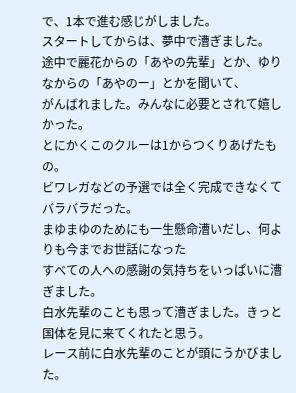で、1本で進む感じがしました。
スタートしてからは、夢中で漕ぎました。
途中で麗花からの「あやの先輩」とか、ゆりなからの「あやのー」とかを聞いて、
がんばれました。みんなに必要とされて嬉しかった。
とにかくこのクルーは1からつくりあげたもの。
ビワレガなどの予選では全く完成できなくてバラバラだった。
まゆまゆのためにも一生懸命漕いだし、何よりも今までお世話になった
すべての人への感謝の気持ちをいっぱいに漕ぎました。
白水先輩のことも思って漕ぎました。きっと国体を見に来てくれたと思う。
レース前に白水先輩のことが頭にうかびました。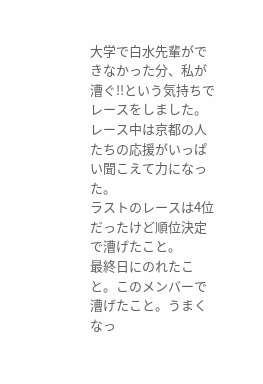大学で白水先輩ができなかった分、私が漕ぐ!!という気持ちでレースをしました。
レース中は京都の人たちの応援がいっぱい聞こえて力になった。
ラストのレースは4位だったけど順位決定で漕げたこと。
最終日にのれたこと。このメンバーで漕げたこと。うまくなっ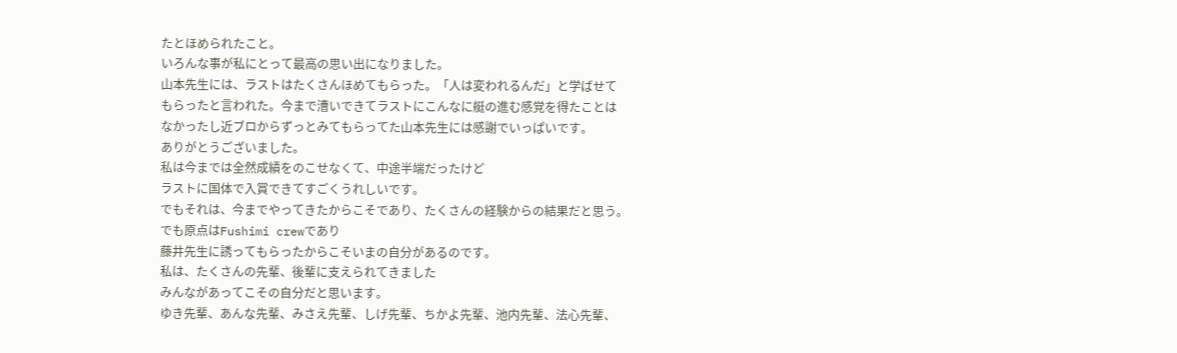たとほめられたこと。
いろんな事が私にとって最高の思い出になりました。
山本先生には、ラストはたくさんほめてもらった。「人は変われるんだ」と学ばせて
もらったと言われた。今まで漕いできてラストにこんなに艇の進む感覚を得たことは
なかったし近ブロからずっとみてもらってた山本先生には感謝でいっぱいです。
ありがとうございました。
私は今までは全然成績をのこせなくて、中途半端だったけど
ラストに国体で入賞できてすごくうれしいです。
でもそれは、今までやってきたからこそであり、たくさんの経験からの結果だと思う。
でも原点はFushimi crewであり
藤井先生に誘ってもらったからこそいまの自分があるのです。
私は、たくさんの先輩、後輩に支えられてきました
みんながあってこその自分だと思います。
ゆき先輩、あんな先輩、みさえ先輩、しげ先輩、ちかよ先輩、池内先輩、法心先輩、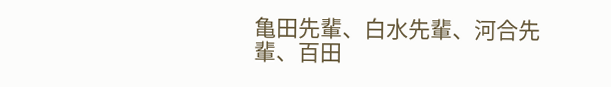亀田先輩、白水先輩、河合先輩、百田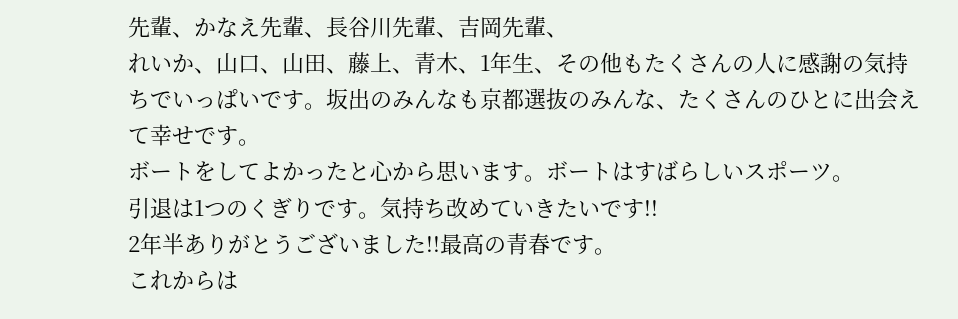先輩、かなえ先輩、長谷川先輩、吉岡先輩、
れいか、山口、山田、藤上、青木、1年生、その他もたくさんの人に感謝の気持ちでいっぱいです。坂出のみんなも京都選抜のみんな、たくさんのひとに出会えて幸せです。
ボートをしてよかったと心から思います。ボートはすばらしいスポーツ。
引退は1つのくぎりです。気持ち改めていきたいです!!
2年半ありがとうございました!!最高の青春です。
これからは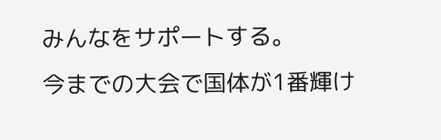みんなをサポートする。
今までの大会で国体が1番輝け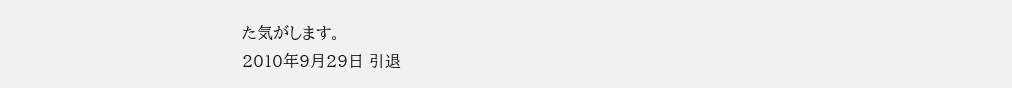た気がします。
2010年9月29日 引退